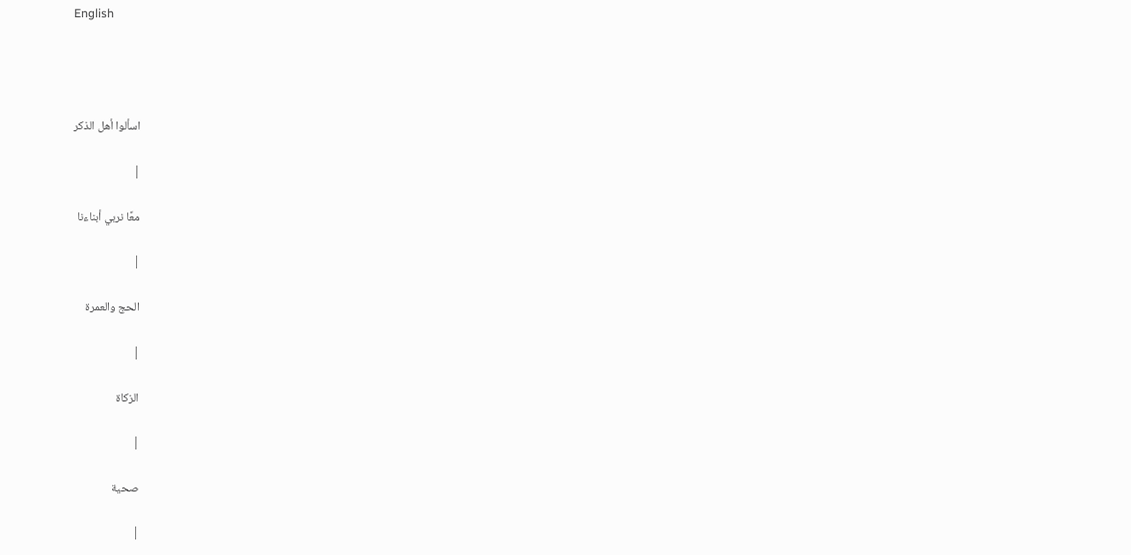English




اسألوا أهل الذكر

|

معًا نربي أبناءنا

|

الحج والعمرة

|

الزكاة

|

صحية

|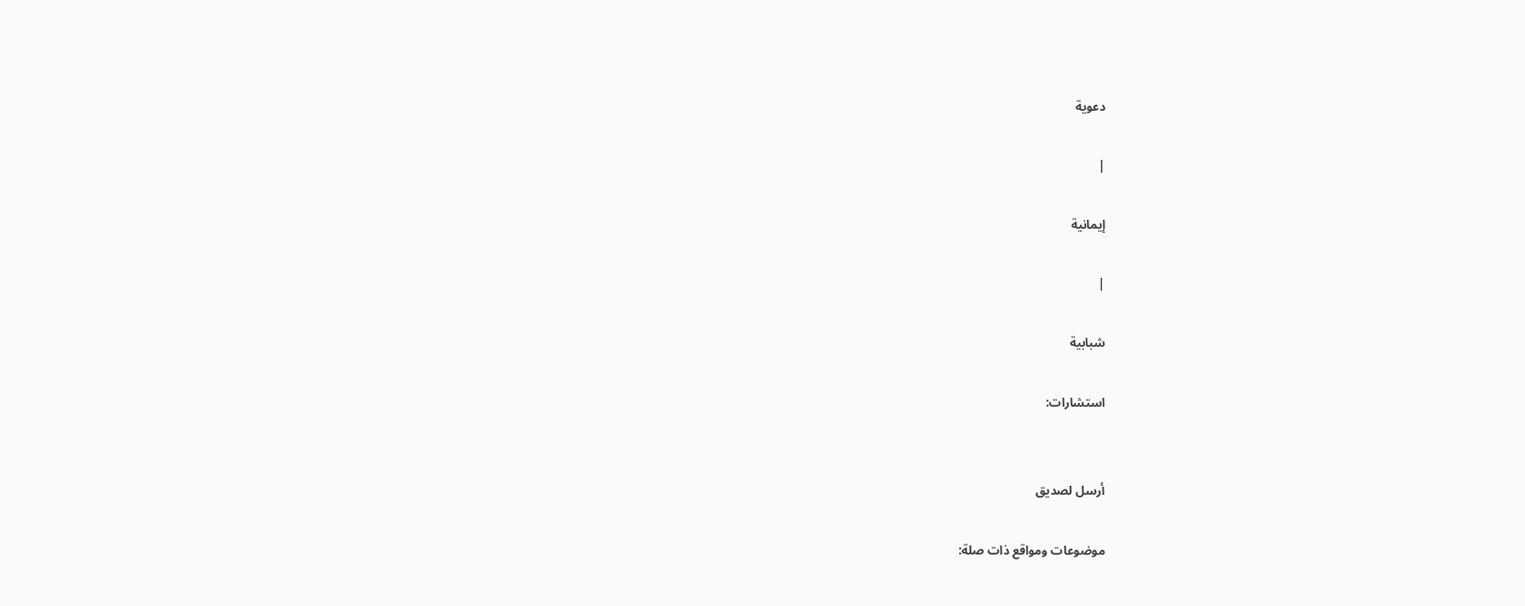دعوية

|

إيمانية

|

شبابية

استشارات:


أرسل لصديق

موضوعات ومواقع ذات صلة: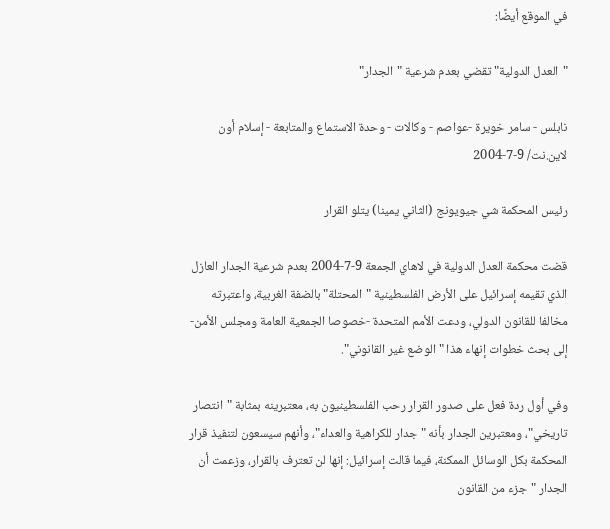في الموقع أيضًا:

"العدل الدولية" تقضي بعدم شرعية "الجدار"

نابلس - سامر خويرة -عواصم - وكالات - وحدة الاستماع والمتابعة - إسلام أون لاين.نت/ 9-7-2004

رئيس المحكمة شي جيويونج (الثاني يمينا) يتلو القرار

قضت محكمة العدل الدولية في لاهاي الجمعة 9-7-2004 بعدم شرعية الجدار العازل الذي تقيمه إسرائيل على الأرض الفلسطينية "المحتلة" بالضفة الغربية، واعتبرته مخالفا للقانون الدولي، ودعت الأمم المتحدة -خصوصا الجمعية العامة ومجلس الأمن- إلى بحث خطوات إنهاء هذا "الوضع غير القانوني".

وفي أول ردة فعل على صدور القرار رحب الفلسطينيون به، معتبرينه بمثابة "انتصار تاريخي"، ومعتبرين الجدار بأنه "جدار للكراهية والعداء"، وأنهم سيسعون لتنفيذ قرار المحكمة بكل الوسائل الممكنة، فيما قالت إسرائيل: إنها لن تعترف بالقرار، وزعمت أن الجدار "جزء من القانون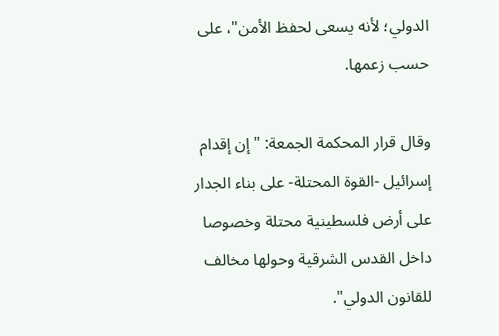الدولي؛ لأنه يسعى لحفظ الأمن"، على حسب زعمها.

وقال قرار المحكمة الجمعة: "إن إقدام إسرائيل -القوة المحتلة- على بناء الجدار على أرض فلسطينية محتلة وخصوصا داخل القدس الشرقية وحولها مخالف للقانون الدولي".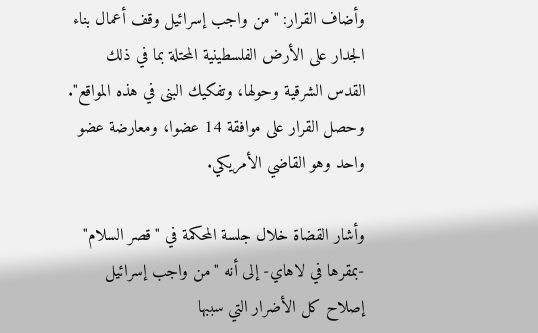وأضاف القرار: "من واجب إسرائيل وقف أعمال بناء الجدار على الأرض الفلسطينية المحتلة بما في ذلك القدس الشرقية وحولها، وتفكيك البنى في هذه المواقع". وحصل القرار على موافقة 14 عضوا، ومعارضة عضو واحد وهو القاضي الأمريكي.

وأشار القضاة خلال جلسة المحكمة في "قصر السلام" -بمقرها في لاهاي- إلى أنه "من واجب إسرائيل إصلاح كل الأضرار التي سببها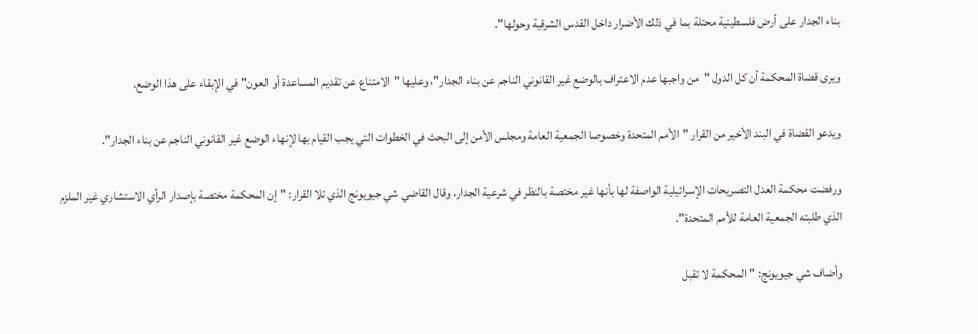بناء الجدار على أرض فلسطينية محتلة بما في ذلك الأضرار داخل القدس الشرقية وحولها".

ويرى قضاة المحكمة أن كل الدول "من واجبها عدم الاعتراف بالوضع غير القانوني الناجم عن بناء الجدار"، وعليها "الامتناع عن تقديم المساعدة أو العون" في الإبقاء على هذا الوضع.

ويدعو القضاة في البند الأخير من القرار "الأمم المتحدة وخصوصا الجمعية العامة ومجلس الأمن إلى البحث في الخطوات التي يجب القيام بها لإنهاء الوضع غير القانوني الناجم عن بناء الجدار".

ورفضت محكمة العدل التصريحات الإسرائيلية الواصفة لها بأنها غير مختصة بالنظر في شرعية الجدار، وقال القاضي شي جيويونج الذي تلا القرار: "إن المحكمة مختصة بإصدار الرأي الاستشاري غير الملزم الذي طلبته الجمعية العامة للأمم المتحدة".

وأضاف شي جيويونج: "المحكمة لا تقبل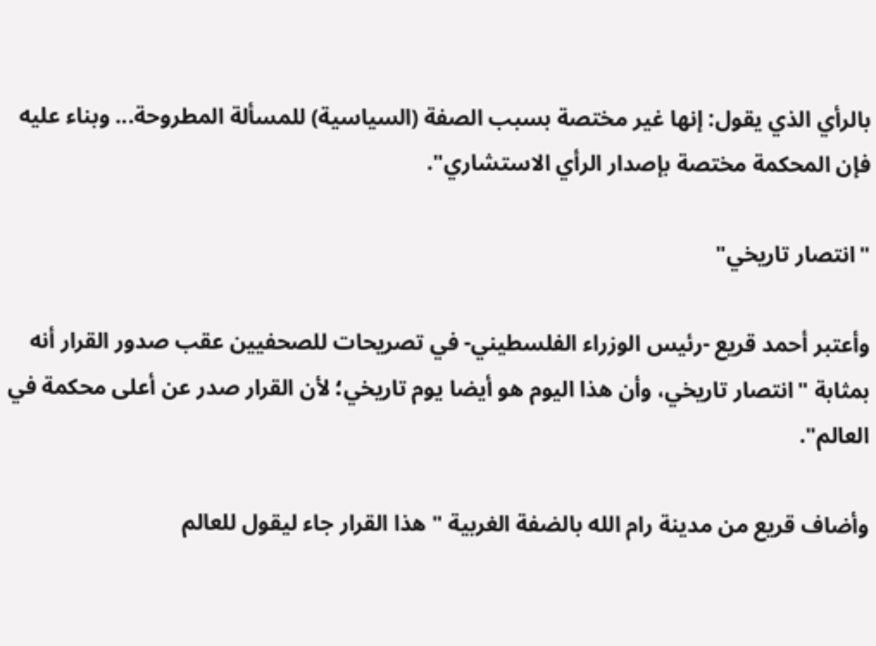بالرأي الذي يقول: إنها غير مختصة بسبب الصفة (السياسية) للمسألة المطروحة... وبناء عليه فإن المحكمة مختصة بإصدار الرأي الاستشاري".

"انتصار تاريخي"

وأعتبر أحمد قريع -رئيس الوزراء الفلسطيني- في تصريحات للصحفيين عقب صدور القرار أنه بمثابة "انتصار تاريخي، وأن هذا اليوم هو أيضا يوم تاريخي؛ لأن القرار صدر عن أعلى محكمة في العالم".

وأضاف قريع من مدينة رام الله بالضفة الغربية "هذا القرار جاء ليقول للعالم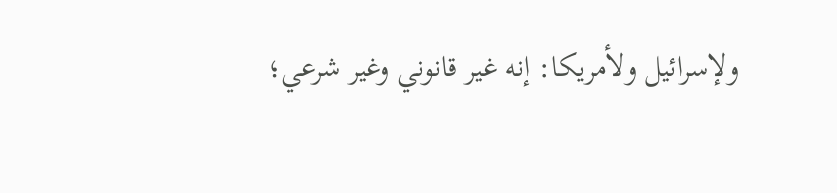ولإسرائيل ولأمريكا: إنه غير قانوني وغير شرعي؛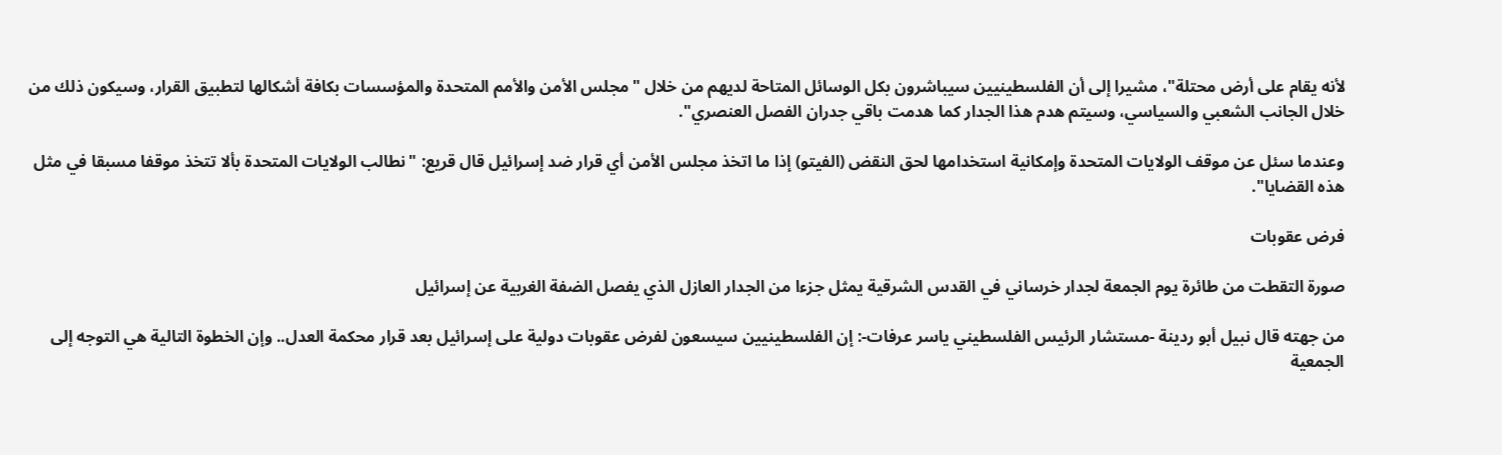لأنه يقام على أرض محتلة"، مشيرا إلى أن الفلسطينيين سيباشرون بكل الوسائل المتاحة لديهم من خلال "مجلس الأمن والأمم المتحدة والمؤسسات بكافة أشكالها لتطبيق القرار، وسيكون ذلك من خلال الجانب الشعبي والسياسي، وسيتم هدم هذا الجدار كما هدمت باقي جدران الفصل العنصري".

وعندما سئل عن موقف الولايات المتحدة وإمكانية استخدامها لحق النقض (الفيتو) إذا ما اتخذ مجلس الأمن أي قرار ضد إسرائيل قال قريع: "نطالب الولايات المتحدة بألا تتخذ موقفا مسبقا في مثل هذه القضايا".

فرض عقوبات

صورة التقطت من طائرة يوم الجمعة لجدار خرساني في القدس الشرقية يمثل جزءا من الجدار العازل الذي يفصل الضفة الغربية عن إسرائيل

من جهته قال نبيل أبو ردينة -مستشار الرئيس الفلسطيني ياسر عرفات-: إن الفلسطينيين سيسعون لفرض عقوبات دولية على إسرائيل بعد قرار محكمة العدل.. وإن الخطوة التالية هي التوجه إلى الجمعية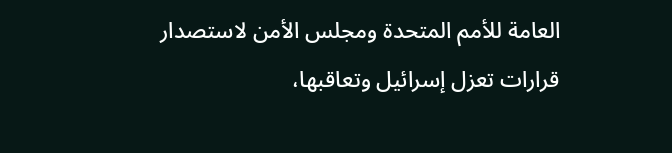العامة للأمم المتحدة ومجلس الأمن لاستصدار قرارات تعزل إسرائيل وتعاقبها،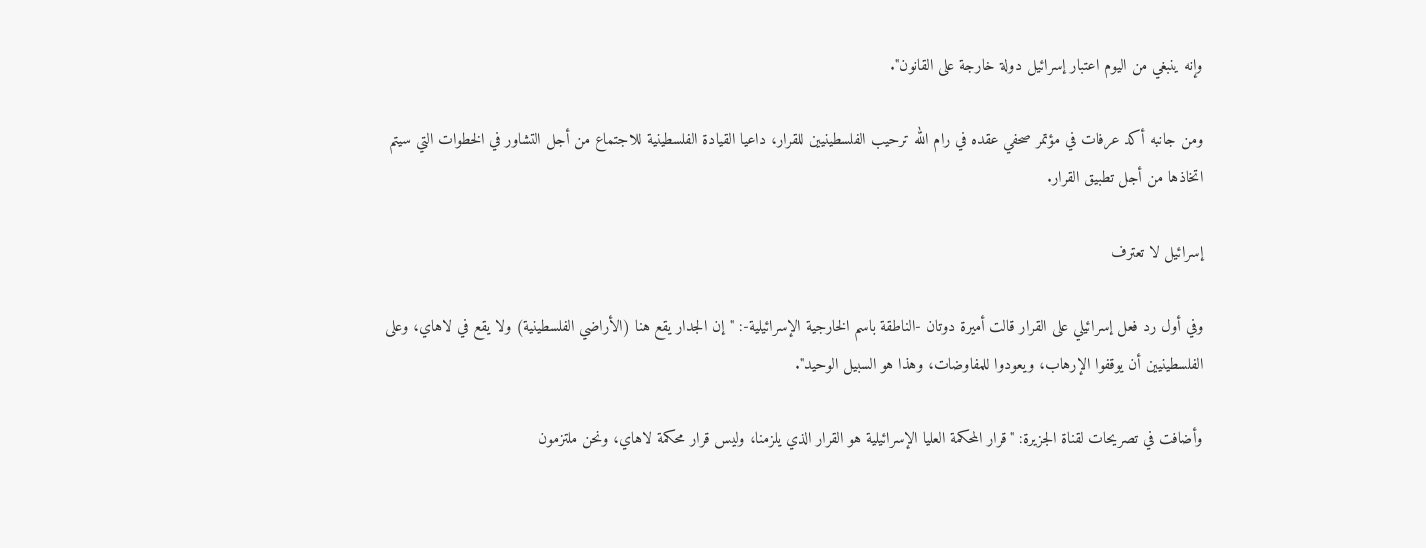وإنه ينبغي من اليوم اعتبار إسرائيل دولة خارجة على القانون".

ومن جانبه أكد عرفات في مؤتمر صحفي عقده في رام الله ترحيب الفلسطينيين للقرار، داعيا القيادة الفلسطينية للاجتماع من أجل التشاور في الخطوات التي سيتم اتخاذها من أجل تطبيق القرار.

إسرائيل لا تعترف

وفي أول رد فعل إسرائيلي على القرار قالت أميرة دوتان -الناطقة باسم الخارجية الإسرائيلية-: "إن الجدار يقع هنا (الأراضي الفلسطينية) ولا يقع في لاهاي، وعلى الفلسطينيين أن يوقفوا الإرهاب، ويعودوا للمفاوضات، وهذا هو السبيل الوحيد".

وأضافت في تصريحات لقناة الجزيرة: "قرار المحكمة العليا الإسرائيلية هو القرار الذي يلزمنا، وليس قرار محكمة لاهاي، ونحن ملتزمون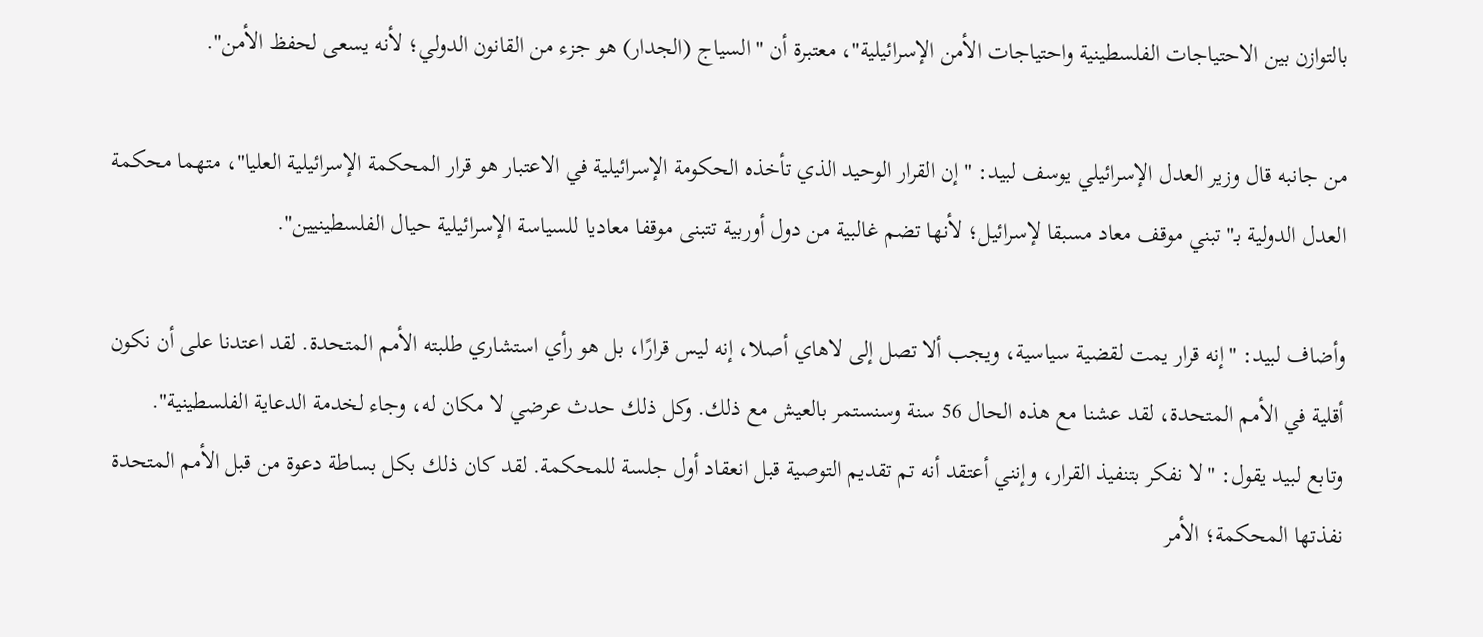بالتوازن بين الاحتياجات الفلسطينية واحتياجات الأمن الإسرائيلية"، معتبرة أن "السياج (الجدار) هو جزء من القانون الدولي؛ لأنه يسعى لحفظ الأمن".

من جانبه قال وزير العدل الإسرائيلي يوسف لبيد: "إن القرار الوحيد الذي تأخذه الحكومة الإسرائيلية في الاعتبار هو قرار المحكمة الإسرائيلية العليا"، متهما محكمة العدل الدولية بـ"تبني موقف معاد مسبقا لإسرائيل؛ لأنها تضم غالبية من دول أوربية تتبنى موقفا معاديا للسياسة الإسرائيلية حيال الفلسطينيين".

وأضاف لبيد: "إنه قرار يمت لقضية سياسية، ويجب ألا تصل إلى لاهاي أصلا، إنه ليس قرارًا، بل هو رأي استشاري طلبته الأمم المتحدة. لقد اعتدنا على أن نكون أقلية في الأمم المتحدة، لقد عشنا مع هذه الحال 56 سنة وسنستمر بالعيش مع ذلك. وكل ذلك حدث عرضي لا مكان له، وجاء لخدمة الدعاية الفلسطينية".
وتابع لبيد يقول: "لا نفكر بتنفيذ القرار، وإنني أعتقد أنه تم تقديم التوصية قبل انعقاد أول جلسة للمحكمة. لقد كان ذلك بكل بساطة دعوة من قبل الأمم المتحدة نفذتها المحكمة؛ الأمر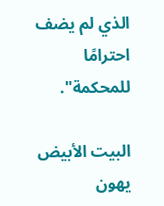الذي لم يضف احترامًا للمحكمة".

البيت الأبيض يهون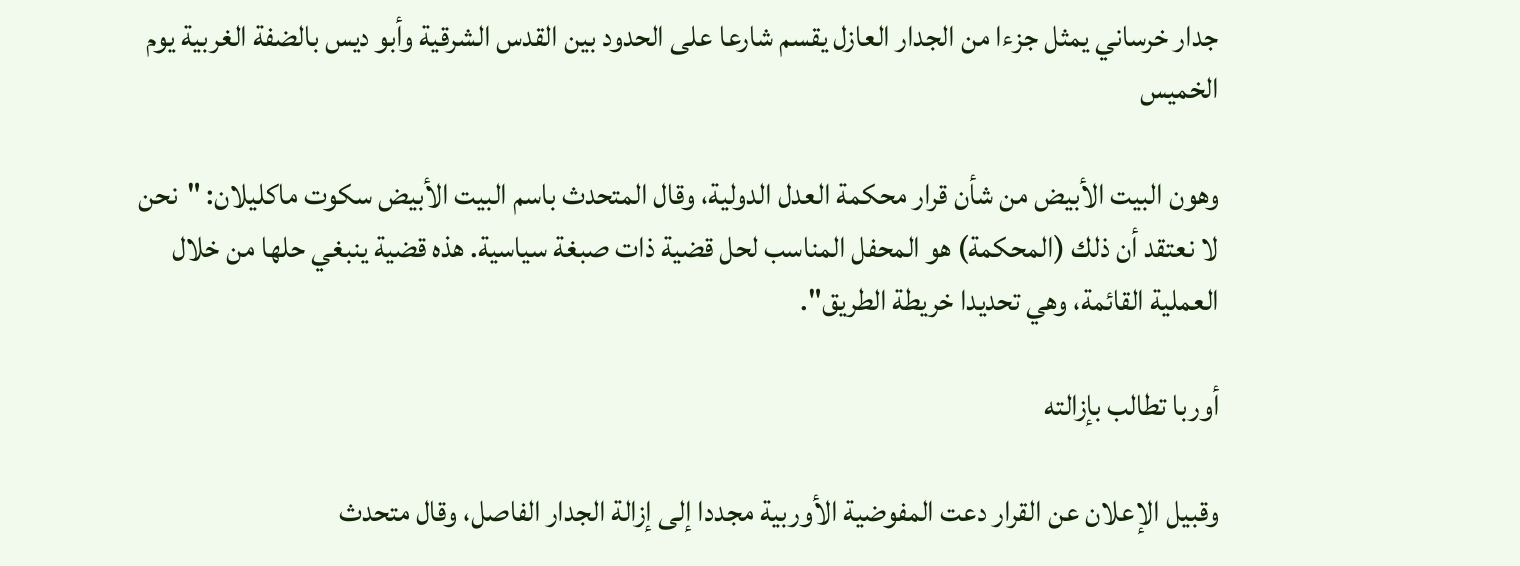جدار خرساني يمثل جزءا من الجدار العازل يقسم شارعا على الحدود بين القدس الشرقية وأبو ديس بالضفة الغربية يوم الخميس

وهون البيت الأبيض من شأن قرار محكمة العدل الدولية، وقال المتحدث باسم البيت الأبيض سكوت ماكليلان: "نحن لا نعتقد أن ذلك (المحكمة) هو المحفل المناسب لحل قضية ذات صبغة سياسية. هذه قضية ينبغي حلها من خلال العملية القائمة، وهي تحديدا خريطة الطريق".

أوربا تطالب بإزالته

وقبيل الإعلان عن القرار دعت المفوضية الأوربية مجددا إلى إزالة الجدار الفاصل، وقال متحدث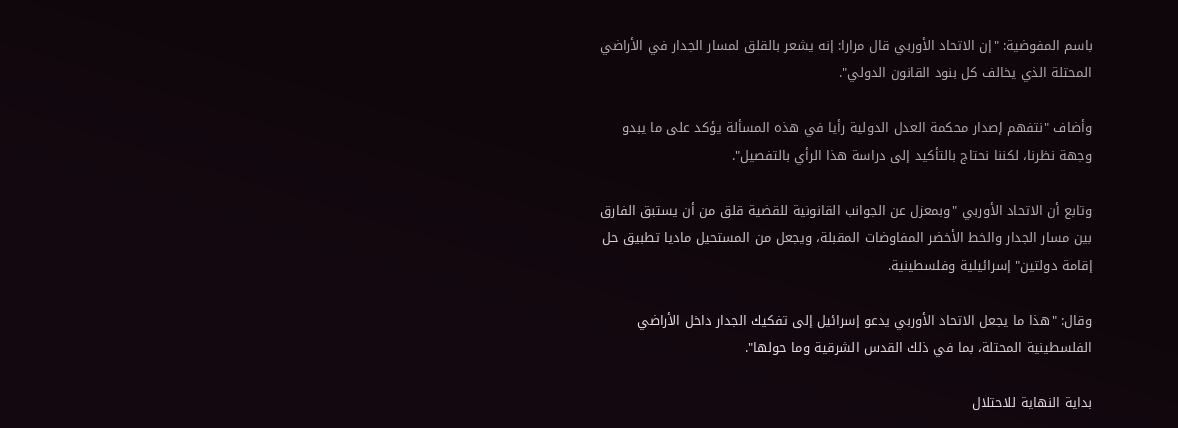باسم المفوضية: "إن الاتحاد الأوربي قال مرارا: إنه يشعر بالقلق لمسار الجدار في الأراضي المحتلة الذي يخالف كل بنود القانون الدولي".

وأضاف "نتفهم إصدار محكمة العدل الدولية رأيا في هذه المسألة يؤكد على ما يبدو وجهة نظرنا، لكننا نحتاج بالتأكيد إلى دراسة هذا الرأي بالتفصيل".

وتابع أن الاتحاد الأوربي "وبمعزل عن الجوانب القانونية للقضية قلق من أن يستبق الفارق بين مسار الجدار والخط الأخضر المفاوضات المقبلة، ويجعل من المستحيل ماديا تطبيق حل إقامة دولتين" إسرائيلية وفلسطينية.

وقال: "هذا ما يجعل الاتحاد الأوربي يدعو إسرائيل إلى تفكيك الجدار داخل الأراضي الفلسطينية المحتلة، بما في ذلك القدس الشرقية وما حولها".

بداية النهاية للاحتلال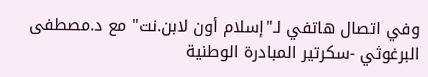وفي اتصال هاتفي لـ"إسلام أون لابن.نت" مع د.مصطفى البرغوثي -سكرتير المبادرة الوطنية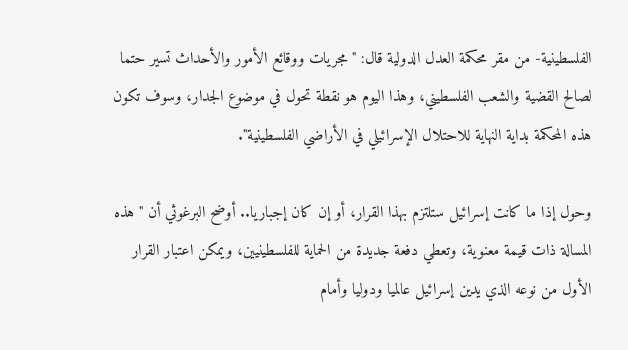الفلسطينية- من مقر محكمة العدل الدولية قال: "مجريات ووقائع الأمور والأحداث تسير حتما لصالح القضية والشعب الفلسطيني، وهذا اليوم هو نقطة تحول في موضوع الجدار، وسوف تكون هذه المحكمة بداية النهاية للاحتلال الإسرائيلي في الأراضي الفلسطينية".

وحول إذا ما كانت إسرائيل ستلتزم بهذا القرار، أو إن كان إجباريا.. أوضح البرغوثي أن "هذه المسالة ذات قيمة معنوية، وتعطي دفعة جديدة من الحماية للفلسطينيين، ويمكن اعتبار القرار الأول من نوعه الذي يدين إسرائيل عالميا ودوليا وأمام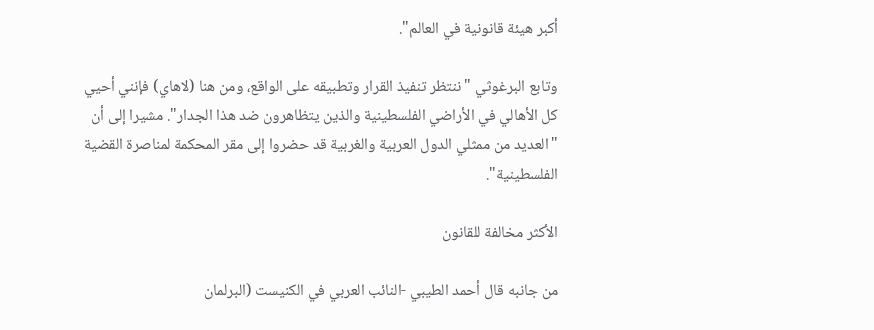أكبر هيئة قانونية في العالم".

وتابع البرغوثي "ننتظر تنفيذ القرار وتطبيقه على الواقع، ومن هنا (لاهاي) فإنني أحيي كل الأهالي في الأراضي الفلسطينية والذين يتظاهرون ضد هذا الجدار". مشيرا إلى أن "العديد من ممثلي الدول العربية والغربية قد حضروا إلى مقر المحكمة لمناصرة القضية الفلسطينية".

الأكثر مخالفة للقانون

من جانبه قال أحمد الطيبي -النائب العربي في الكنيست (البرلمان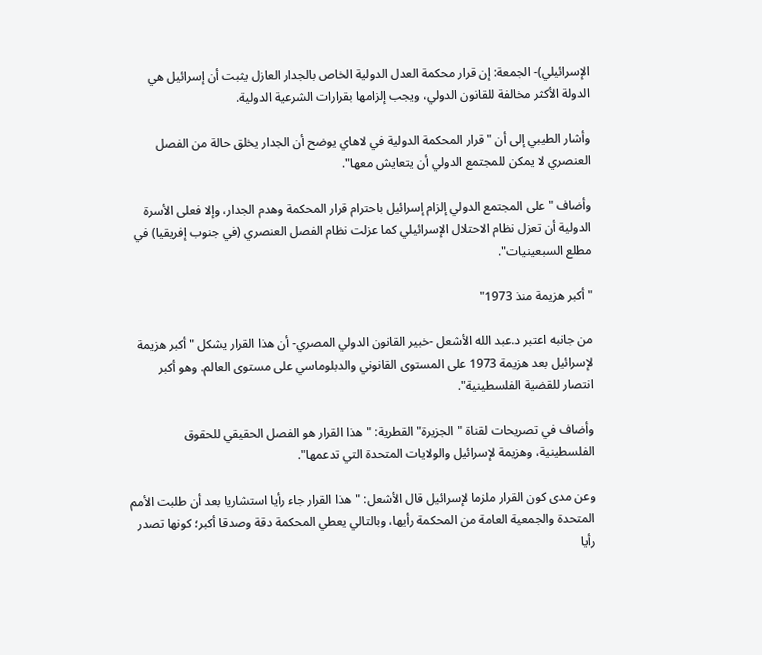الإسرائيلي)- الجمعة: إن قرار محكمة العدل الدولية الخاص بالجدار العازل يثبت أن إسرائيل هي الدولة الأكثر مخالفة للقانون الدولي، ويجب إلزامها بقرارات الشرعية الدولية.

وأشار الطيبي إلى أن "قرار المحكمة الدولية في لاهاي يوضح أن الجدار يخلق حالة من الفصل العنصري لا يمكن للمجتمع الدولي أن يتعايش معها".

وأضاف "على المجتمع الدولي إلزام إسرائيل باحترام قرار المحكمة وهدم الجدار، وإلا فعلى الأسرة الدولية أن تعزل نظام الاحتلال الإسرائيلي كما عزلت نظام الفصل العنصري (في جنوب إفريقيا) في مطلع السبعينيات".

"أكبر هزيمة منذ 1973"

من جانبه اعتبر د.عبد الله الأشعل -خبير القانون الدولي المصري- أن هذا القرار يشكل "أكبر هزيمة لإسرائيل بعد هزيمة 1973 على المستوى القانوني والدبلوماسي على مستوى العالم. وهو أكبر انتصار للقضية الفلسطينية".

وأضاف في تصريحات لقناة "الجزيرة" القطرية: "هذا القرار هو الفصل الحقيقي للحقوق الفلسطينية، وهزيمة لإسرائيل والولايات المتحدة التي تدعمها".

وعن مدى كون القرار ملزما لإسرائيل قال الأشعل: "هذا القرار جاء رأيا استشاريا بعد أن طلبت الأمم المتحدة والجمعية العامة من المحكمة رأيها، وبالتالي يعطي المحكمة دقة وصدقا أكبر؛ كونها تصدر رأيا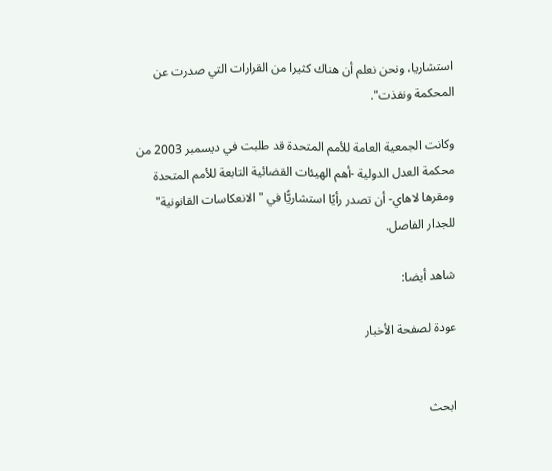استشاريا، ونحن نعلم أن هناك كثيرا من القرارات التي صدرت عن المحكمة ونفذت".

وكانت الجمعية العامة للأمم المتحدة قد طلبت في ديسمبر 2003 من محكمة العدل الدولية -أهم الهيئات القضائية التابعة للأمم المتحدة ومقرها لاهاي- أن تصدر رأيًا استشاريًّا في "الانعكاسات القانونية" للجدار الفاصل.

شاهد أيضا:

عودة لصفحة الأخبار


ابحث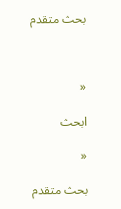بحث متقدم



«

ابحث

«

بحث متقدم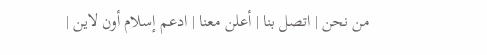من نحن | اتصل بنا | أعلن معنا | ادعم إسلام أون لاين |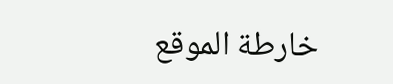خارطة الموقع